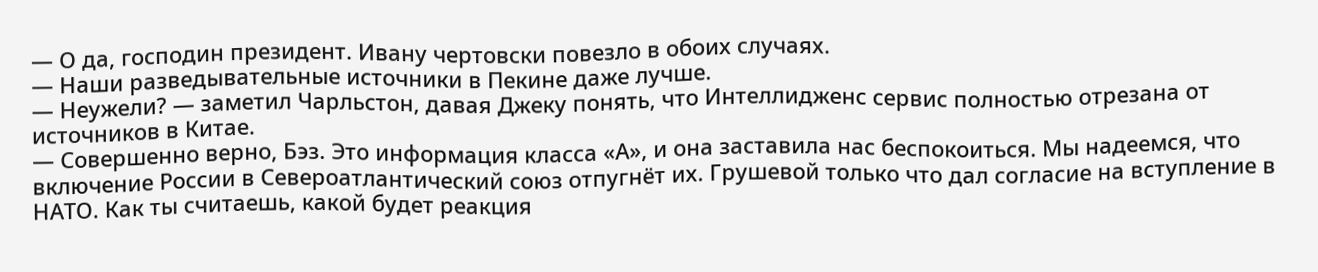— О да, господин президент. Ивану чертовски повезло в обоих случаях.
— Наши разведывательные источники в Пекине даже лучше.
— Неужели? — заметил Чарльстон, давая Джеку понять, что Интеллидженс сервис полностью отрезана от источников в Китае.
— Совершенно верно, Бэз. Это информация класса «А», и она заставила нас беспокоиться. Мы надеемся, что включение России в Североатлантический союз отпугнёт их. Грушевой только что дал согласие на вступление в НАТО. Как ты считаешь, какой будет реакция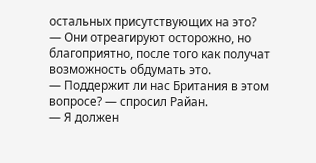остальных присутствующих на это?
— Они отреагируют осторожно, но благоприятно, после того как получат возможность обдумать это.
— Поддержит ли нас Британия в этом вопросе? — спросил Райан.
— Я должен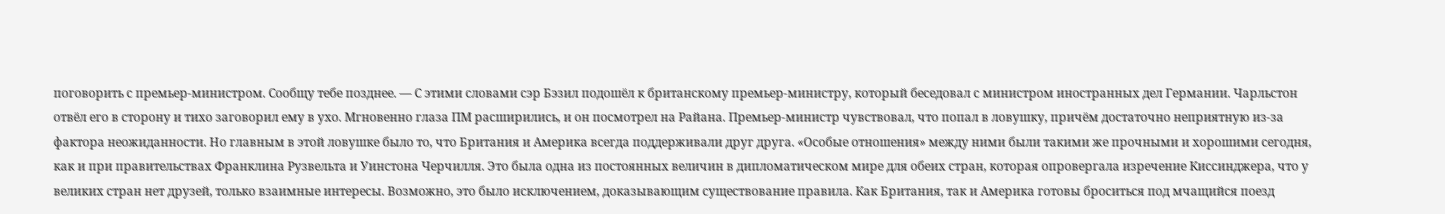поговорить с премьер-министром. Сообщу тебе позднее. — С этими словами сэр Бэзил подошёл к британскому премьер-министру, который беседовал с министром иностранных дел Германии. Чарльстон отвёл его в сторону и тихо заговорил ему в ухо. Мгновенно глаза ПМ расширились, и он посмотрел на Райана. Премьер-министр чувствовал, что попал в ловушку, причём достаточно неприятную из-за фактора неожиданности. Но главным в этой ловушке было то, что Британия и Америка всегда поддерживали друг друга. «Особые отношения» между ними были такими же прочными и хорошими сегодня, как и при правительствах Франклина Рузвельта и Уинстона Черчилля. Это была одна из постоянных величин в дипломатическом мире для обеих стран, которая опровергала изречение Киссинджера, что у великих стран нет друзей, только взаимные интересы. Возможно, это было исключением, доказывающим существование правила. Как Британия, так и Америка готовы броситься под мчащийся поезд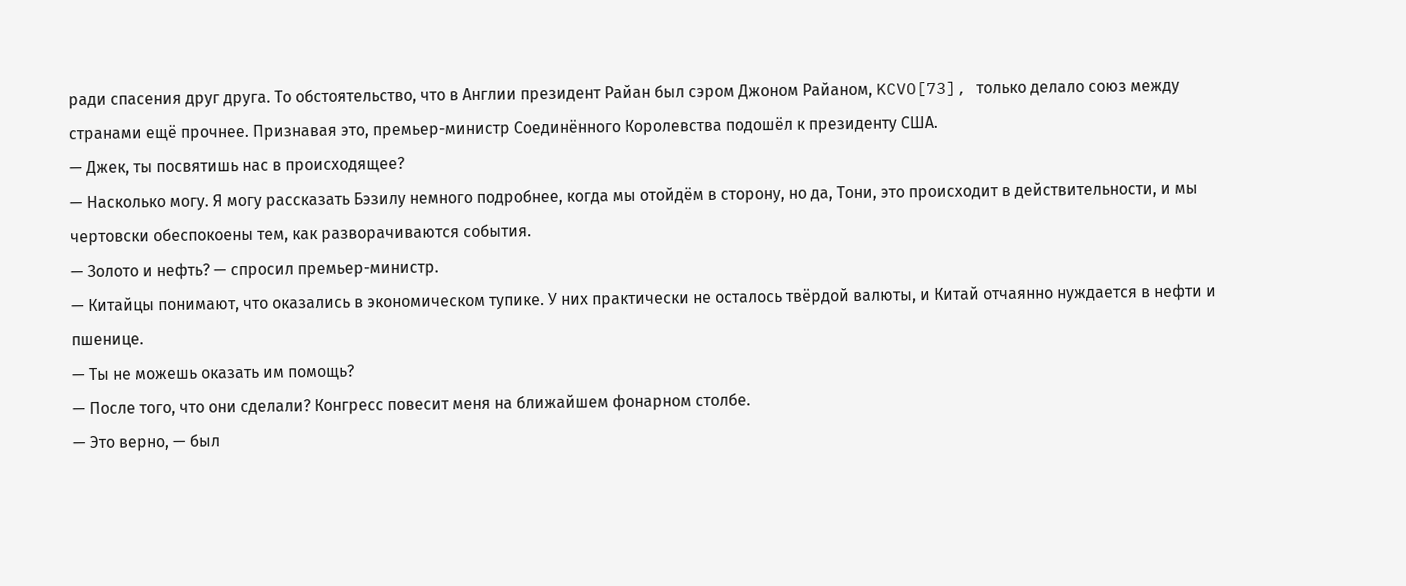ради спасения друг друга. То обстоятельство, что в Англии президент Райан был сэром Джоном Райаном, KCVO[73], только делало союз между странами ещё прочнее. Признавая это, премьер-министр Соединённого Королевства подошёл к президенту США.
— Джек, ты посвятишь нас в происходящее?
— Насколько могу. Я могу рассказать Бэзилу немного подробнее, когда мы отойдём в сторону, но да, Тони, это происходит в действительности, и мы чертовски обеспокоены тем, как разворачиваются события.
— Золото и нефть? — спросил премьер-министр.
— Китайцы понимают, что оказались в экономическом тупике. У них практически не осталось твёрдой валюты, и Китай отчаянно нуждается в нефти и пшенице.
— Ты не можешь оказать им помощь?
— После того, что они сделали? Конгресс повесит меня на ближайшем фонарном столбе.
— Это верно, — был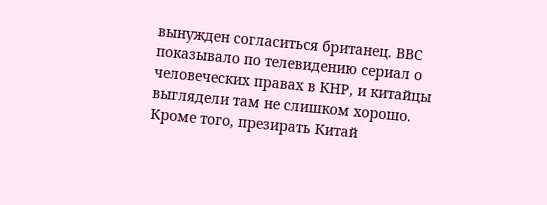вынужден согласиться британец. ВВС показывало по телевидению сериал о человеческих правах в КНР, и китайцы выглядели там не слишком хорошо.
Кроме того, презирать Китай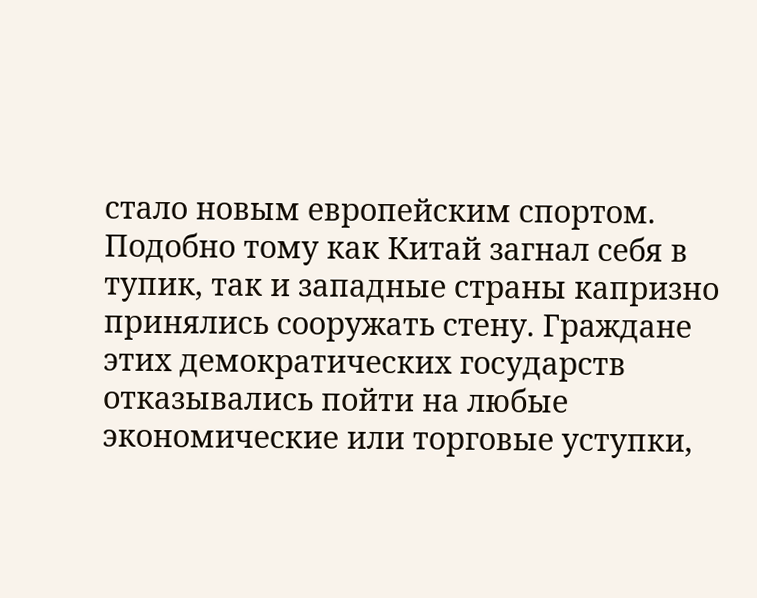стало новым европейским спортом. Подобно тому как Китай загнал себя в тупик, так и западные страны капризно принялись сооружать стену. Граждане этих демократических государств отказывались пойти на любые экономические или торговые уступки,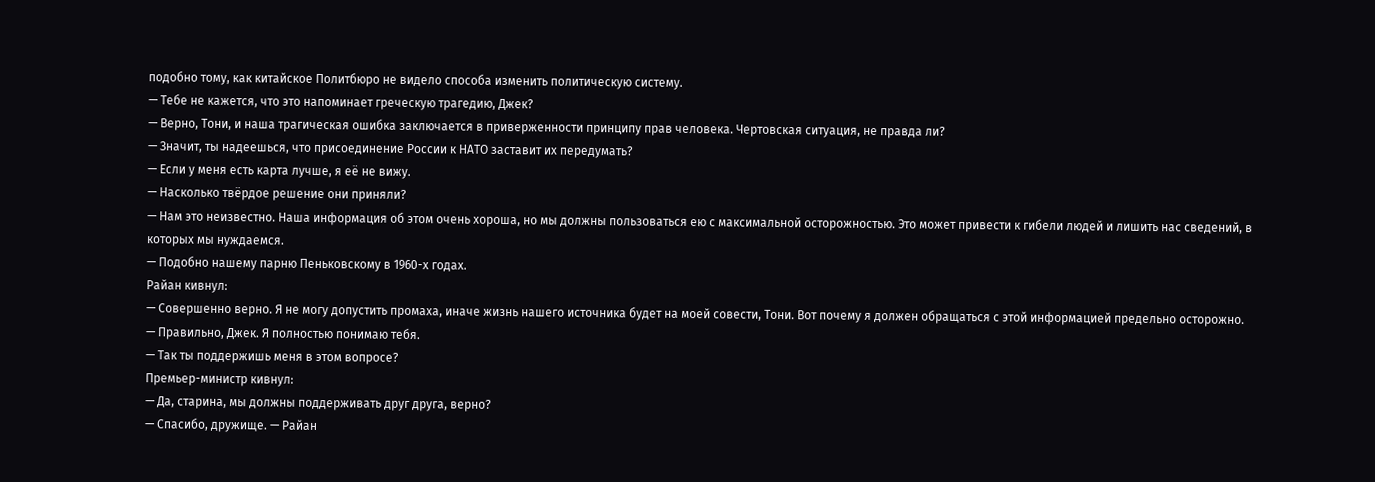подобно тому, как китайское Политбюро не видело способа изменить политическую систему.
— Тебе не кажется, что это напоминает греческую трагедию, Джек?
— Верно, Тони, и наша трагическая ошибка заключается в приверженности принципу прав человека. Чертовская ситуация, не правда ли?
— Значит, ты надеешься, что присоединение России к НАТО заставит их передумать?
— Если у меня есть карта лучше, я её не вижу.
— Насколько твёрдое решение они приняли?
— Нам это неизвестно. Наша информация об этом очень хороша, но мы должны пользоваться ею с максимальной осторожностью. Это может привести к гибели людей и лишить нас сведений, в которых мы нуждаемся.
— Подобно нашему парню Пеньковскому в 1960-х годах.
Райан кивнул:
— Совершенно верно. Я не могу допустить промаха, иначе жизнь нашего источника будет на моей совести, Тони. Вот почему я должен обращаться с этой информацией предельно осторожно.
— Правильно, Джек. Я полностью понимаю тебя.
— Так ты поддержишь меня в этом вопросе?
Премьер-министр кивнул:
— Да, старина, мы должны поддерживать друг друга, верно?
— Спасибо, дружище. — Райан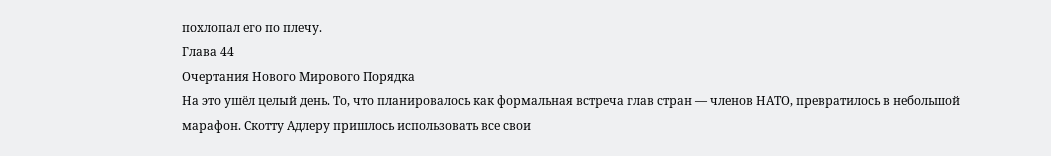похлопал его по плечу.
Глава 44
Очертания Нового Мирового Порядка
На это ушёл целый день. То, что планировалось как формальная встреча глав стран — членов НАТО, превратилось в небольшой марафон. Скотту Адлеру пришлось использовать все свои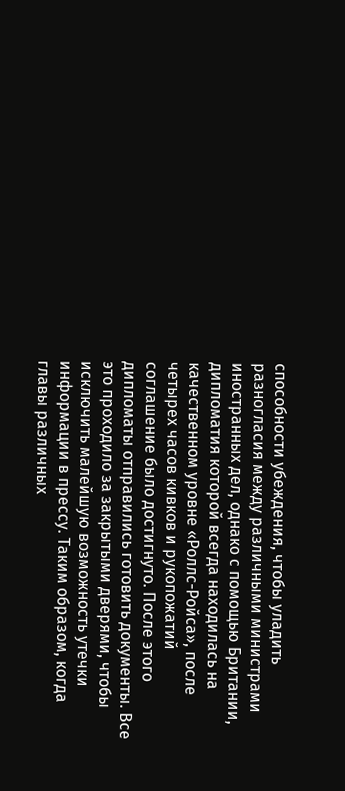способности убеждения, чтобы уладить разногласия между различными министрами иностранных дел, однако с помощью Британии, дипломатия которой всегда находилась на качественном уровне «Роллс-Ройса», после четырех часов кивков и рукопожатий соглашение было достигнуто. После этого дипломаты отправились готовить документы. Все это проходило за закрытыми дверями, чтобы исключить малейшую возможность утечки информации в прессу. Таким образом, когда главы различных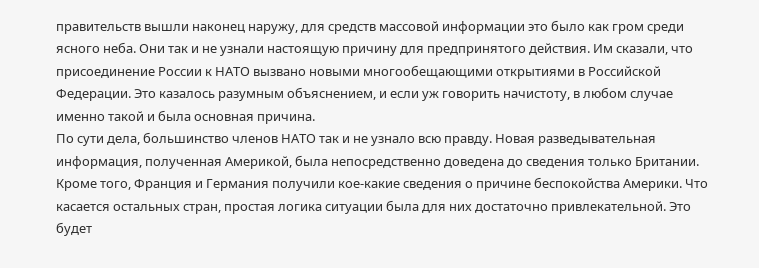правительств вышли наконец наружу, для средств массовой информации это было как гром среди ясного неба. Они так и не узнали настоящую причину для предпринятого действия. Им сказали, что присоединение России к НАТО вызвано новыми многообещающими открытиями в Российской Федерации. Это казалось разумным объяснением, и если уж говорить начистоту, в любом случае именно такой и была основная причина.
По сути дела, большинство членов НАТО так и не узнало всю правду. Новая разведывательная информация, полученная Америкой, была непосредственно доведена до сведения только Британии. Кроме того, Франция и Германия получили кое-какие сведения о причине беспокойства Америки. Что касается остальных стран, простая логика ситуации была для них достаточно привлекательной. Это будет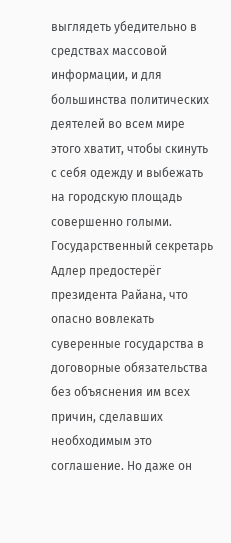выглядеть убедительно в средствах массовой информации, и для большинства политических деятелей во всем мире этого хватит, чтобы скинуть с себя одежду и выбежать на городскую площадь совершенно голыми. Государственный секретарь Адлер предостерёг президента Райана, что опасно вовлекать суверенные государства в договорные обязательства без объяснения им всех причин, сделавших необходимым это соглашение. Но даже он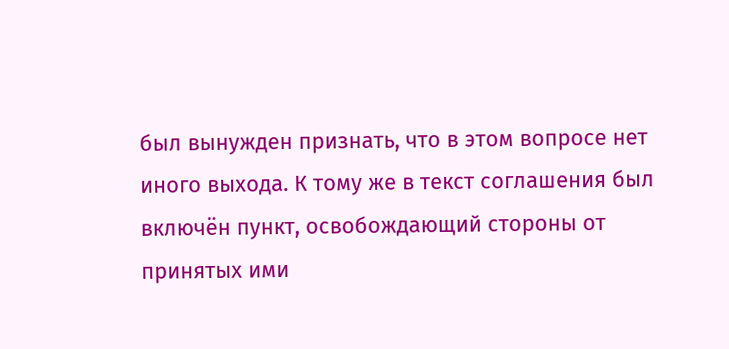был вынужден признать, что в этом вопросе нет иного выхода. К тому же в текст соглашения был включён пункт, освобождающий стороны от принятых ими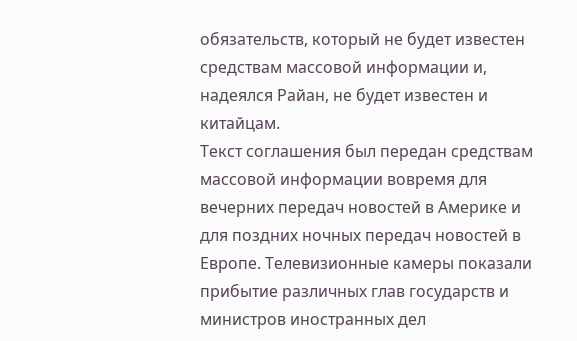обязательств, который не будет известен средствам массовой информации и, надеялся Райан, не будет известен и китайцам.
Текст соглашения был передан средствам массовой информации вовремя для вечерних передач новостей в Америке и для поздних ночных передач новостей в Европе. Телевизионные камеры показали прибытие различных глав государств и министров иностранных дел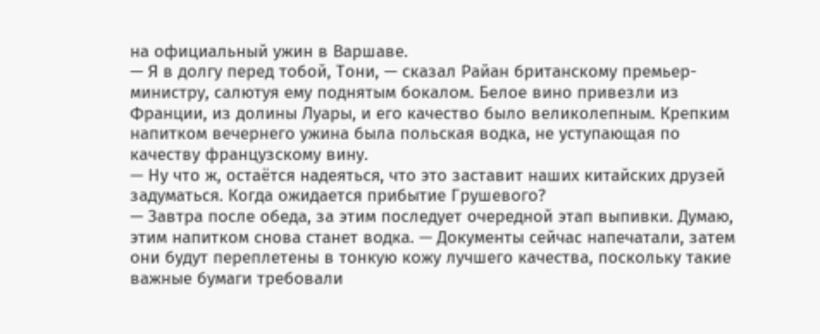на официальный ужин в Варшаве.
— Я в долгу перед тобой, Тони, — сказал Райан британскому премьер-министру, салютуя ему поднятым бокалом. Белое вино привезли из Франции, из долины Луары, и его качество было великолепным. Крепким напитком вечернего ужина была польская водка, не уступающая по качеству французскому вину.
— Ну что ж, остаётся надеяться, что это заставит наших китайских друзей задуматься. Когда ожидается прибытие Грушевого?
— Завтра после обеда, за этим последует очередной этап выпивки. Думаю, этим напитком снова станет водка. — Документы сейчас напечатали, затем они будут переплетены в тонкую кожу лучшего качества, поскольку такие важные бумаги требовали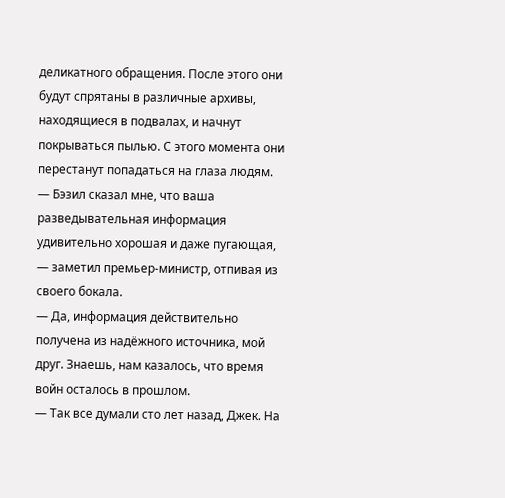деликатного обращения. После этого они будут спрятаны в различные архивы, находящиеся в подвалах, и начнут покрываться пылью. С этого момента они перестанут попадаться на глаза людям.
— Бэзил сказал мне, что ваша разведывательная информация удивительно хорошая и даже пугающая, — заметил премьер-министр, отпивая из своего бокала.
— Да, информация действительно получена из надёжного источника, мой друг. Знаешь, нам казалось, что время войн осталось в прошлом.
— Так все думали сто лет назад, Джек. На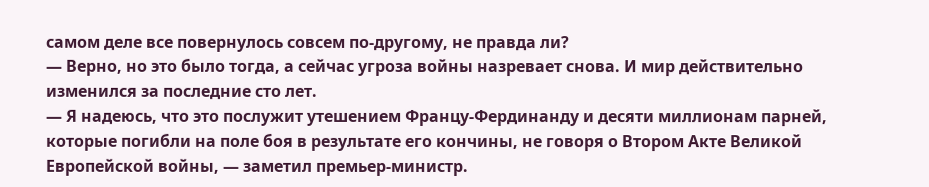самом деле все повернулось совсем по-другому, не правда ли?
— Верно, но это было тогда, а сейчас угроза войны назревает снова. И мир действительно изменился за последние сто лет.
— Я надеюсь, что это послужит утешением Францу-Фердинанду и десяти миллионам парней, которые погибли на поле боя в результате его кончины, не говоря о Втором Акте Великой Европейской войны, — заметил премьер-министр.